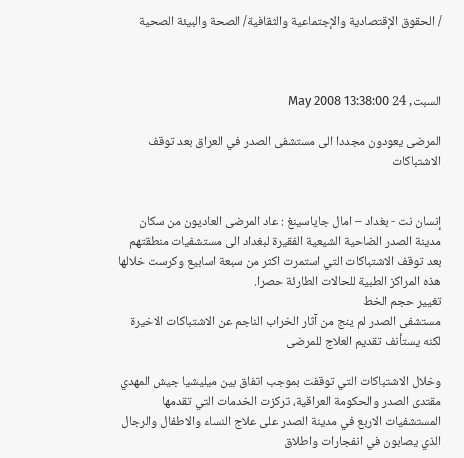/ الحقوق الإقتصادية والإجتماعية والثقافية/ الصحة والبيئة الصحية



السبت, 24 May 2008 13:38:00

المرضى يعودون مجددا الى مستشفى الصدر في العراق بعد توقف الاشتباكات


إنسان نت - بغداد – امال جاياسينغ : عاد المرضى العاديون من سكان مدينة الصدر الضاحية الشيعية الفقيرة لبغداد الى مستشفيات منطقتهم بعد توقف الاشتباكات التي استمرت اكثر من سبعة اسابيع وكرست خلالها هذه المراكز الطبية للحالات الطارئة حصرا.
تغيير حجم الخط
مستشفى الصدر لم ينج من آثار الخراب الناجم عن الاشتباكات الاخيرة لكنه يستأنف تقديم العلاج للمرضى

وخلال الاشتباكات التي توقفت بموجب اتفاق بين ميليشيا جيش المهدي مقتدى الصدر والحكومة العراقية، تركزت الخدمات التي تقدمها المستشفيات الاربع في مدينة الصدر على علاج النساء والاطفال والرجال الذي يصابون في انفجارات واطلاق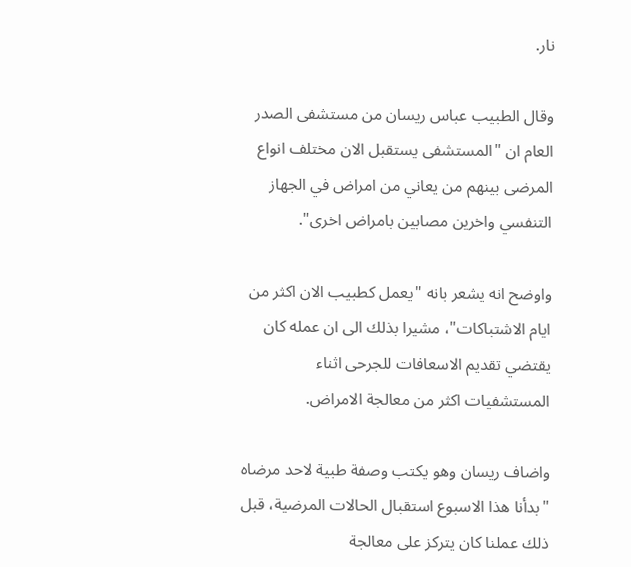نار.

وقال الطبيب عباس ريسان من مستشفى الصدر العام ان "المستشفى يستقبل الان مختلف انواع المرضى بينهم من يعاني من امراض في الجهاز التنفسي واخرين مصابين بامراض اخرى".

واوضح انه يشعر بانه "يعمل كطبيب الان اكثر من ايام الاشتباكات"، مشيرا بذلك الى ان عمله كان يقتضي تقديم الاسعافات للجرحى اثناء المستشفيات اكثر من معالجة الامراض.

واضاف ريسان وهو يكتب وصفة طبية لاحد مرضاه "بدأنا هذا الاسبوع استقبال الحالات المرضية، قبل ذلك عملنا كان يتركز على معالجة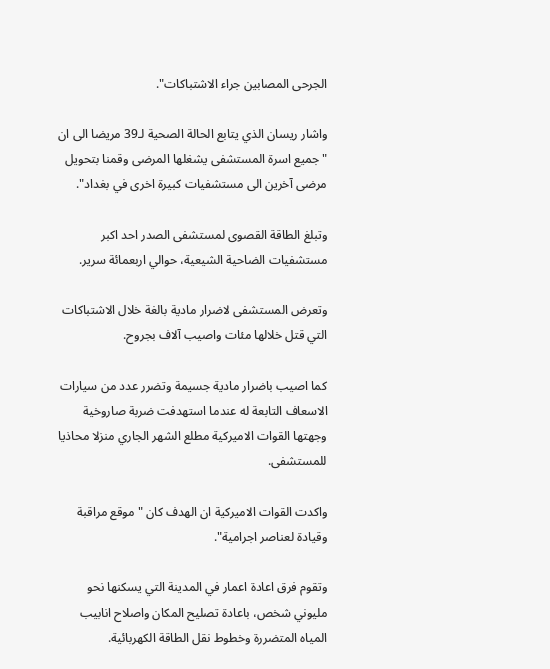الجرحى المصابين جراء الاشتباكات".

واشار ريسان الذي يتابع الحالة الصحية لـ39 مريضا الى ان "جميع اسرة المستشفى يشغلها المرضى وقمنا بتحويل مرضى آخرين الى مستشفيات كبيرة اخرى في بغداد".

وتبلغ الطاقة القصوى لمستشفى الصدر احد اكبر مستشفيات الضاحية الشيعية، حوالي اربعمائة سرير.

وتعرض المستشفى لاضرار مادية بالغة خلال الاشتباكات التي قتل خلالها مئات واصيب آلاف بجروح.

كما اصيب باضرار مادية جسيمة وتضرر عدد من سيارات الاسعاف التابعة له عندما استهدفت ضربة صاروخية وجهتها القوات الاميركية مطلع الشهر الجاري منزلا محاذيا للمستشفى.

واكدت القوات الاميركية ان الهدف كان "موقع مراقبة وقيادة لعناصر اجرامية".

وتقوم فرق اعادة اعمار في المدينة التي يسكنها نحو مليوني شخص، باعادة تصليح المكان واصلاح انابيب المياه المتضررة وخطوط نقل الطاقة الكهربائية.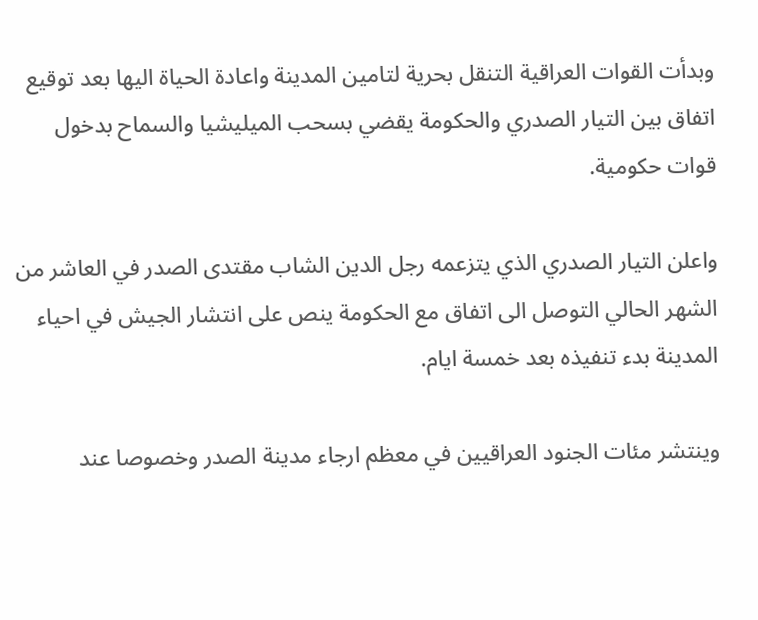وبدأت القوات العراقية التنقل بحرية لتامين المدينة واعادة الحياة اليها بعد توقيع اتفاق بين التيار الصدري والحكومة يقضي بسحب الميليشيا والسماح بدخول قوات حكومية.

واعلن التيار الصدري الذي يتزعمه رجل الدين الشاب مقتدى الصدر في العاشر من الشهر الحالي التوصل الى اتفاق مع الحكومة ينص على انتشار الجيش في احياء المدينة بدء تنفيذه بعد خمسة ايام.

وينتشر مئات الجنود العراقيين في معظم ارجاء مدينة الصدر وخصوصا عند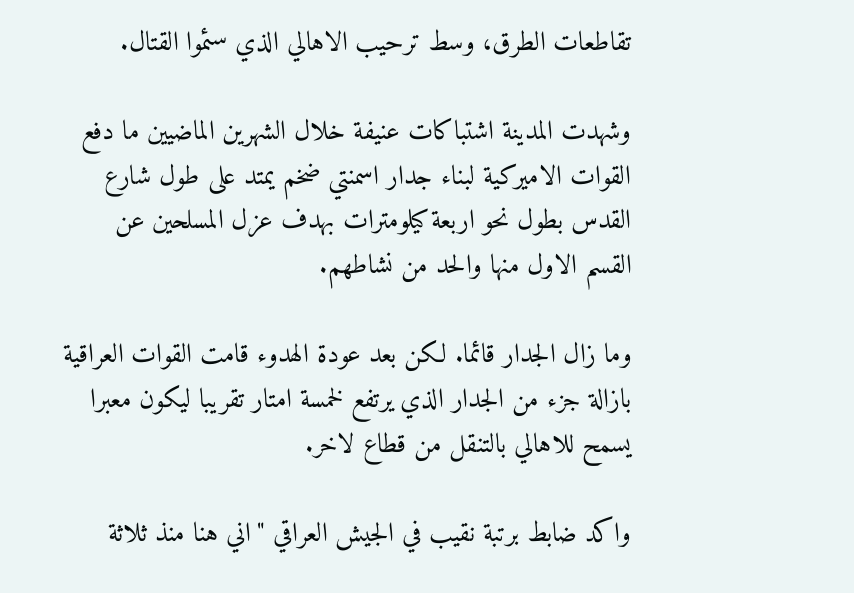تقاطعات الطرق، وسط ترحيب الاهالي الذي سئموا القتال.

وشهدت المدينة اشتباكات عنيفة خلال الشهرين الماضيين ما دفع القوات الاميركية لبناء جدار اسمنتي ضخم يمتد على طول شارع القدس بطول نحو اربعة كيلومترات بهدف عزل المسلحين عن القسم الاول منها والحد من نشاطهم.

وما زال الجدار قائما. لكن بعد عودة الهدوء قامت القوات العراقية بازالة جزء من الجدار الذي يرتفع لخمسة امتار تقريبا ليكون معبرا يسمح للاهالي بالتنقل من قطاع لاخر.

واكد ضابط برتبة نقيب في الجيش العراقي "اني هنا منذ ثلاثة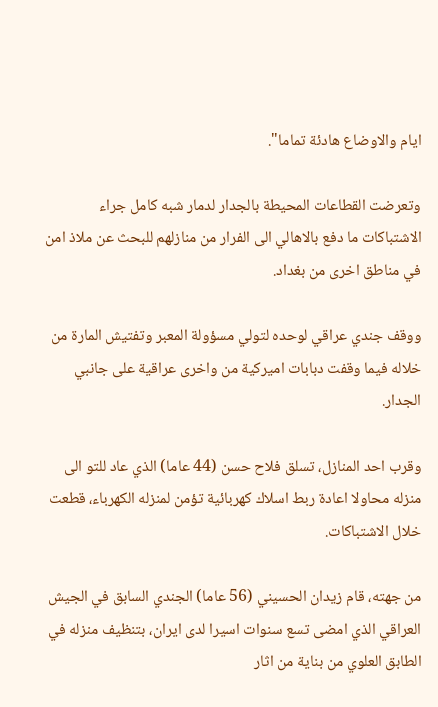ايام والاوضاع هادئة تماما".

وتعرضت القطاعات المحيطة بالجدار لدمار شبه كامل جراء الاشتباكات ما دفع بالاهالي الى الفرار من منازلهم للبحث عن ملاذ امن في مناطق اخرى من بغداد.

ووقف جندي عراقي لوحده لتولي مسؤولة المعبر وتفتيش المارة من خلاله فيما وقفت دبابات اميركية من واخرى عراقية على جانبي الجدار.

وقرب احد المنازل، تسلق فلاح حسن (44 عاما) الذي عاد للتو الى منزله محاولا اعادة ربط اسلاك كهربائية تؤمن لمنزله الكهرباء، قطعت خلال الاشتباكات.

من جهته، قام زيدان الحسيني (56 عاما) الجندي السابق في الجيش العراقي الذي امضى تسع سنوات اسيرا لدى ايران، بتنظيف منزله في الطابق العلوي من بناية من اثار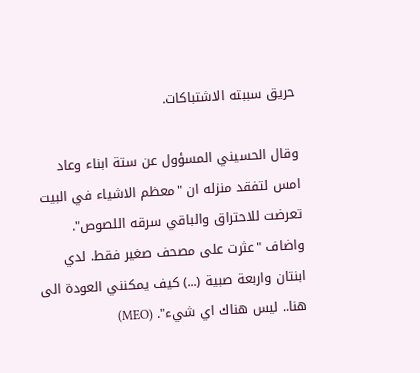حريق سببته الاشتباكات.

وقال الحسيني المسؤول عن ستة ابناء وعاد امس لتفقد منزله ان "معظم الاشياء في البيت تعرضت للاحتراق والباقي سرقه اللصوص". واضاف "عثرت على مصحف صغير فقط. لدي ابنتان واربعة صبية (...) كيف يمكنني العودة الى هنا.. ليس هناك اي شيء". (MEO)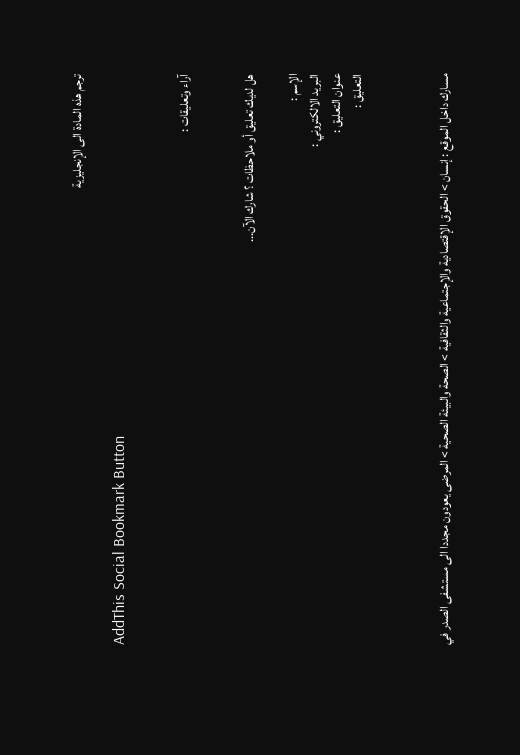ترجم هذه المادة الى الإنجليزية

AddThis Social Bookmark Button


آراء وتعليقات :


هل لديك تعليق أو ملاحظات ؟ شارك الآن...

الإسم :
البريد الالكتروني :
عنوان التعليق :
التعليق :



مسارك داخل الموقع : إنسان > الحقوق الإقتصادية والإجتماعية والثقافية > الصحة والبيئة الصحية > المرضى يعودون مجددا الى مستشفى الصدر في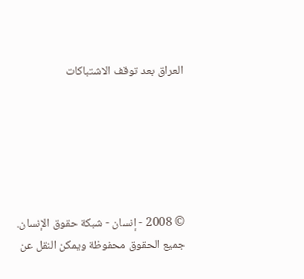العراق بعد توقف الاشتباكات






© 2008 - إنسان - شبكة حقوق الإنسان.
جميع الحقوق محفوظة ويمكن النقل عن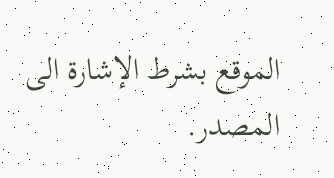الموقع بشرط الإشارة الى المصدر.